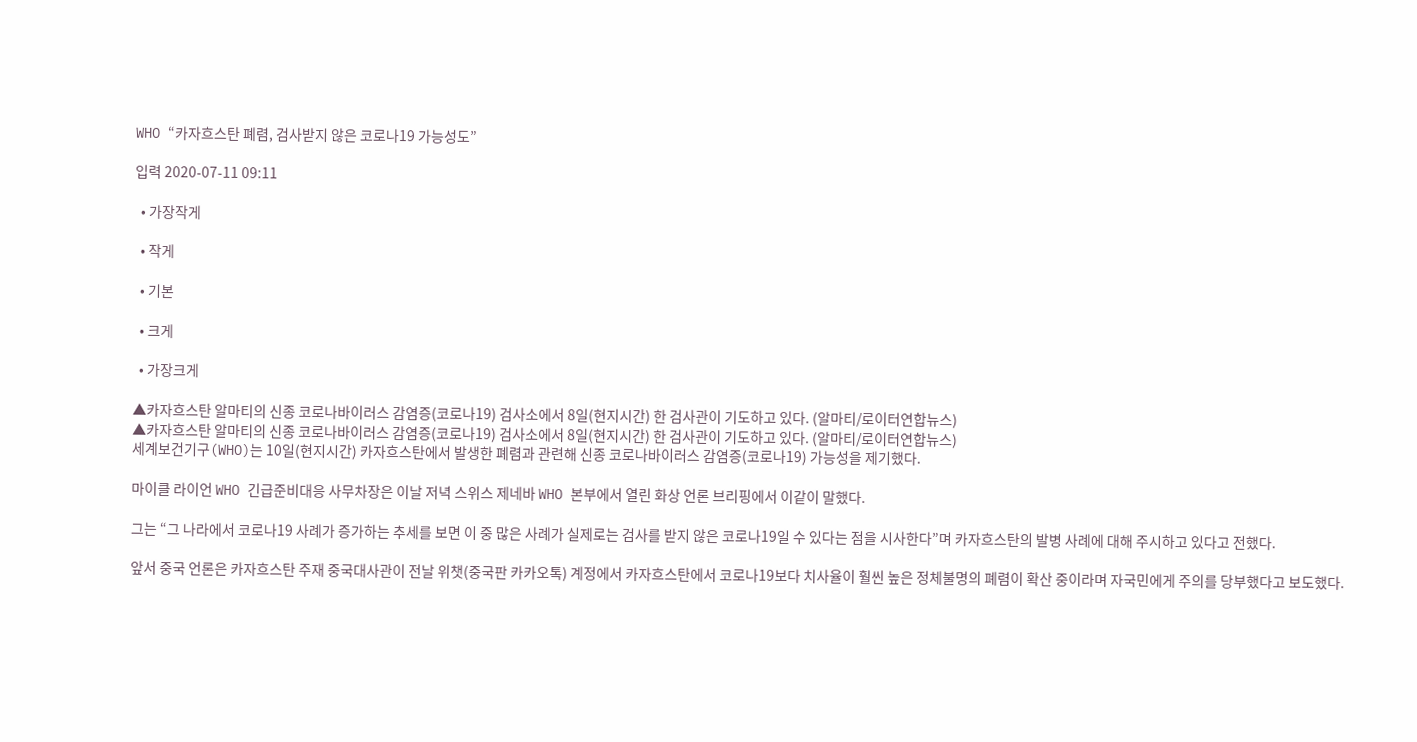WHO “카자흐스탄 폐렴, 검사받지 않은 코로나19 가능성도”

입력 2020-07-11 09:11

  • 가장작게

  • 작게

  • 기본

  • 크게

  • 가장크게

▲카자흐스탄 알마티의 신종 코로나바이러스 감염증(코로나19) 검사소에서 8일(현지시간) 한 검사관이 기도하고 있다. (알마티/로이터연합뉴스)
▲카자흐스탄 알마티의 신종 코로나바이러스 감염증(코로나19) 검사소에서 8일(현지시간) 한 검사관이 기도하고 있다. (알마티/로이터연합뉴스)
세계보건기구(WHO)는 10일(현지시간) 카자흐스탄에서 발생한 폐렴과 관련해 신종 코로나바이러스 감염증(코로나19) 가능성을 제기했다.

마이클 라이언 WHO 긴급준비대응 사무차장은 이날 저녁 스위스 제네바 WHO 본부에서 열린 화상 언론 브리핑에서 이같이 말했다.

그는 “그 나라에서 코로나19 사례가 증가하는 추세를 보면 이 중 많은 사례가 실제로는 검사를 받지 않은 코로나19일 수 있다는 점을 시사한다”며 카자흐스탄의 발병 사례에 대해 주시하고 있다고 전했다.

앞서 중국 언론은 카자흐스탄 주재 중국대사관이 전날 위챗(중국판 카카오톡) 계정에서 카자흐스탄에서 코로나19보다 치사율이 훨씬 높은 정체불명의 폐렴이 확산 중이라며 자국민에게 주의를 당부했다고 보도했다.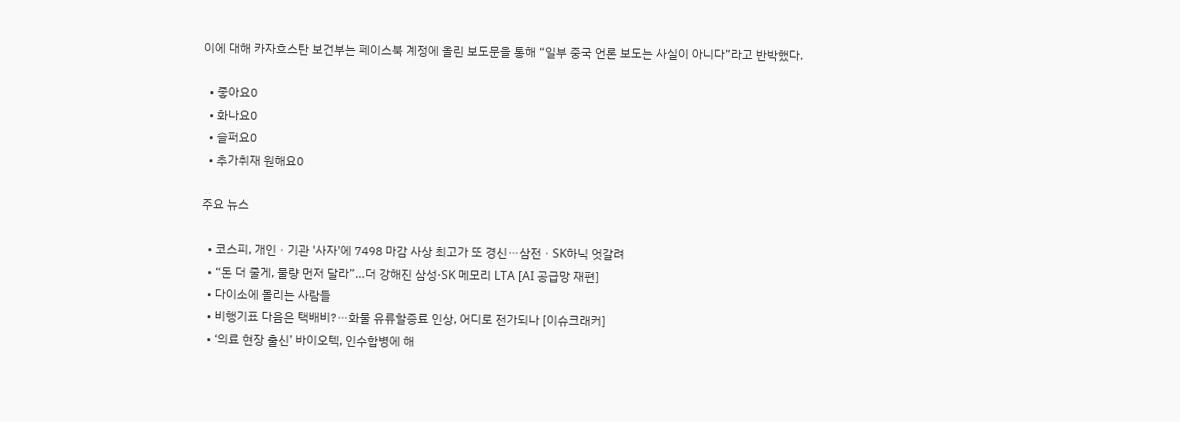이에 대해 카자흐스탄 보건부는 페이스북 계정에 올린 보도문을 통해 “일부 중국 언론 보도는 사실이 아니다”라고 반박했다.

  • 좋아요0
  • 화나요0
  • 슬퍼요0
  • 추가취재 원해요0

주요 뉴스

  • 코스피, 개인ㆍ기관 '사자'에 7498 마감 사상 최고가 또 경신⋯삼전ㆍSK하닉 엇갈려
  • “돈 더 줄게, 물량 먼저 달라”…더 강해진 삼성·SK 메모리 LTA [AI 공급망 재편]
  • 다이소에 몰리는 사람들
  • 비행기표 다음은 택배비?⋯화물 유류할증료 인상, 어디로 전가되나 [이슈크래커]
  • ‘의료 현장 출신’ 바이오텍, 인수합병에 해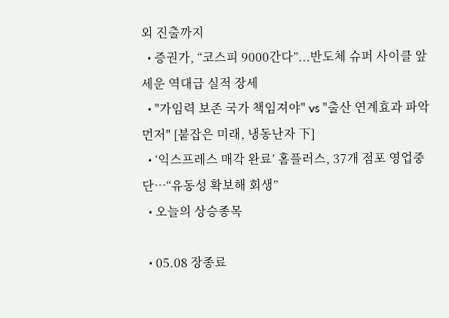외 진출까지
  • 증권가, “코스피 9000간다”...반도체 슈퍼 사이클 앞세운 역대급 실적 장세
  • "가임력 보존 국가 책임져야" vs "출산 연계효과 파악 먼저" [붙잡은 미래, 냉동난자 下]
  • ‘익스프레스 매각 완료’ 홈플러스, 37개 점포 영업중단⋯“유동성 확보해 회생”
  • 오늘의 상승종목

  • 05.08 장종료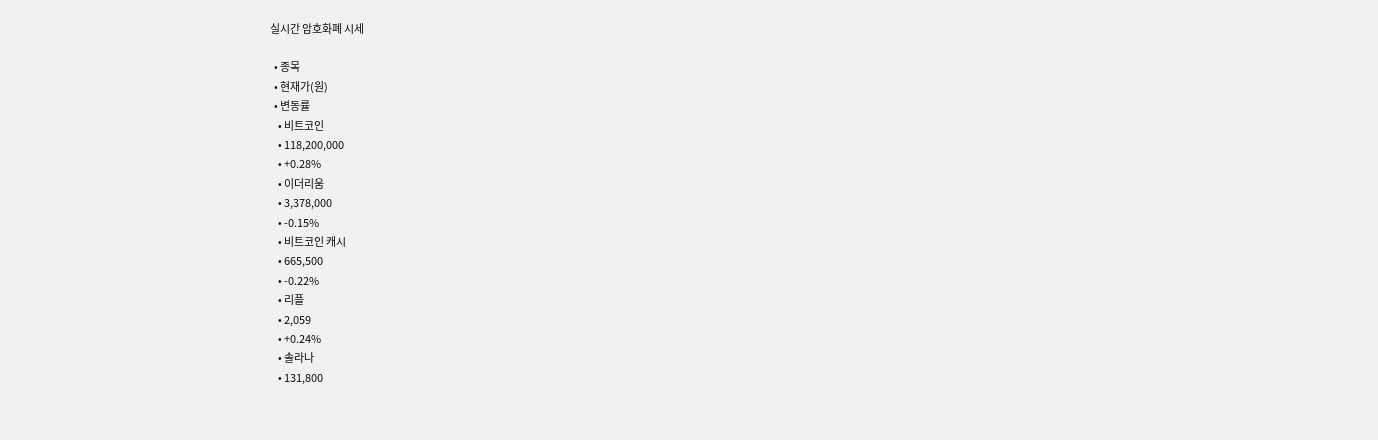실시간 암호화폐 시세

  • 종목
  • 현재가(원)
  • 변동률
    • 비트코인
    • 118,200,000
    • +0.28%
    • 이더리움
    • 3,378,000
    • -0.15%
    • 비트코인 캐시
    • 665,500
    • -0.22%
    • 리플
    • 2,059
    • +0.24%
    • 솔라나
    • 131,800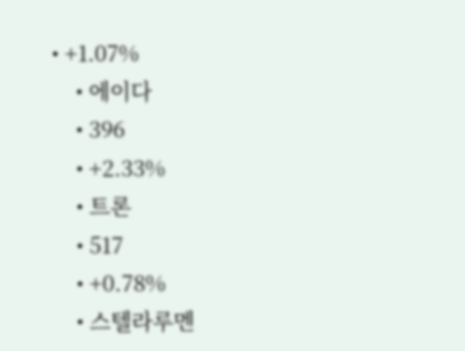• +1.07%
    • 에이다
    • 396
    • +2.33%
    • 트론
    • 517
    • +0.78%
    • 스텔라루멘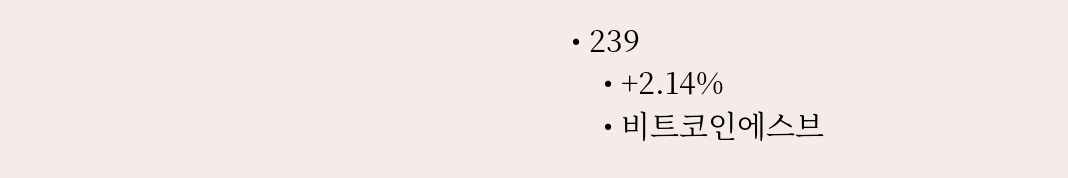• 239
    • +2.14%
    • 비트코인에스브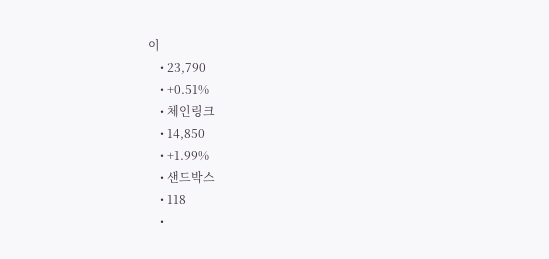이
    • 23,790
    • +0.51%
    • 체인링크
    • 14,850
    • +1.99%
    • 샌드박스
    • 118
    •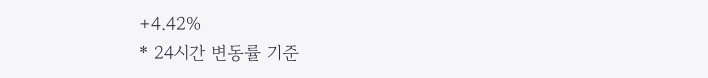+4.42%
* 24시간 변동률 기준